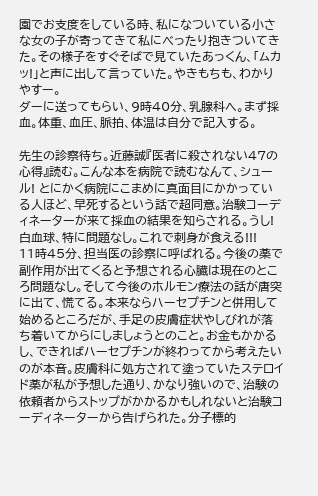園でお支度をしている時、私になついている小さな女の子が寄ってきて私にべったり抱きついてきた。その様子をすぐそばで見ていたあっくん、「ムカッ!」と声に出して言っていた。やきもちも、わかりやすー。
ダーに送ってもらい、9時40分、乳腺科へ。まず採血。体重、血圧、脈拍、体温は自分で記入する。

先生の診察待ち。近藤誠『医者に殺されない47の心得』読む。こんな本を病院で読むなんて、シュール! とにかく病院にこまめに真面目にかかっている人ほど、早死するという話で超同意。治験コーディネーターが来て採血の結果を知らされる。うし! 白血球、特に問題なし。これで刺身が食える!!!
11時45分、担当医の診察に呼ばれる。今後の薬で副作用が出てくると予想される心臓は現在のところ問題なし。そして今後のホルモン療法の話が唐突に出て、慌てる。本来ならハーセプチンと併用して始めるところだが、手足の皮膚症状やしびれが落ち着いてからにしましょうとのこと。お金もかかるし、できればハーセプチンが終わってから考えたいのが本音。皮膚科に処方されて塗っていたステロイド薬が私が予想した通り、かなり強いので、治験の依頼者からストップがかかるかもしれないと治験コーディネーターから告げられた。分子標的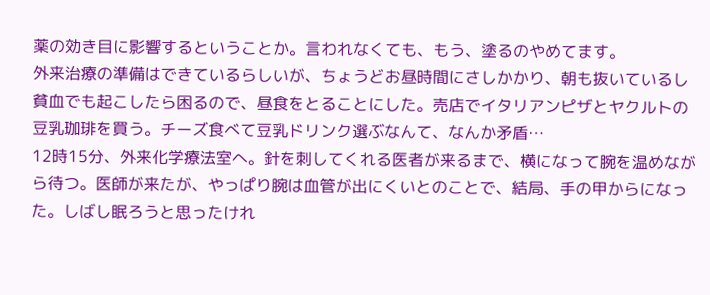薬の効き目に影響するということか。言われなくても、もう、塗るのやめてます。
外来治療の準備はできているらしいが、ちょうどお昼時間にさしかかり、朝も抜いているし貧血でも起こしたら困るので、昼食をとることにした。売店でイタリアンピザとヤクルトの豆乳珈琲を買う。チーズ食べて豆乳ドリンク選ぶなんて、なんか矛盾…
12時15分、外来化学療法室へ。針を刺してくれる医者が来るまで、横になって腕を温めながら待つ。医師が来たが、やっぱり腕は血管が出にくいとのことで、結局、手の甲からになった。しばし眠ろうと思ったけれ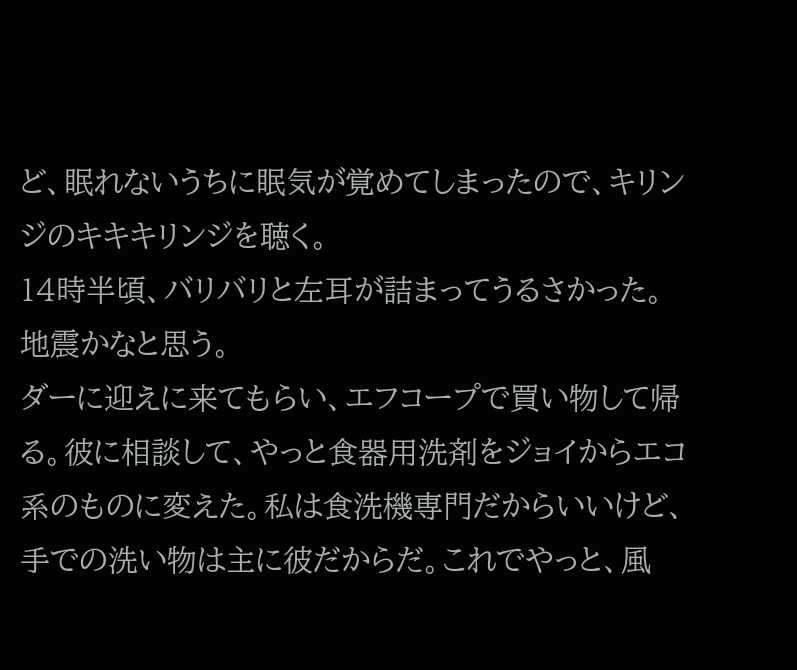ど、眠れないうちに眠気が覚めてしまったので、キリンジのキキキリンジを聴く。
14時半頃、バリバリと左耳が詰まってうるさかった。地震かなと思う。
ダーに迎えに来てもらい、エフコープで買い物して帰る。彼に相談して、やっと食器用洗剤をジョイからエコ系のものに変えた。私は食洗機専門だからいいけど、手での洗い物は主に彼だからだ。これでやっと、風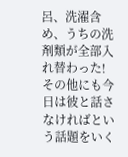呂、洗濯含め、うちの洗剤類が全部入れ替わった!
その他にも今日は彼と話さなければという話題をいく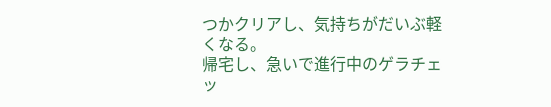つかクリアし、気持ちがだいぶ軽くなる。
帰宅し、急いで進行中のゲラチェッ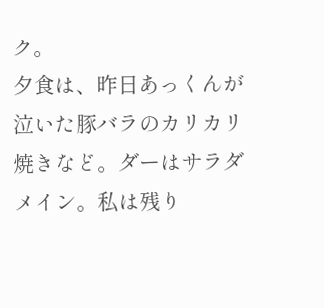ク。
夕食は、昨日あっくんが泣いた豚バラのカリカリ焼きなど。ダーはサラダメイン。私は残り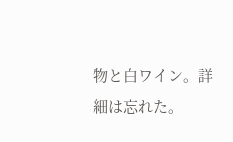物と白ワイン。詳細は忘れた。